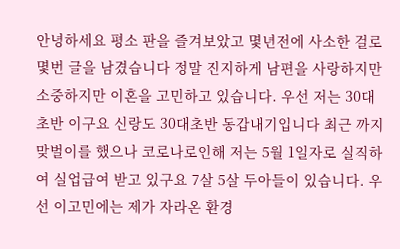안녕하세요 평소 판을 즐겨보았고 몇년전에 사소한 걸로 몇번 글을 남겼습니다 정말 진지하게 남편을 사랑하지만 소중하지만 이혼을 고민하고 있습니다. 우선 저는 30대초반 이구요 신랑도 30대초반 동갑내기입니다 최근 까지 맞벌이를 했으나 코로나로인해 저는 5월 1일자로 실직하여 실업급여 받고 있구요 7살 5살 두아들이 있습니다. 우선 이고민에는 제가 자라온 환경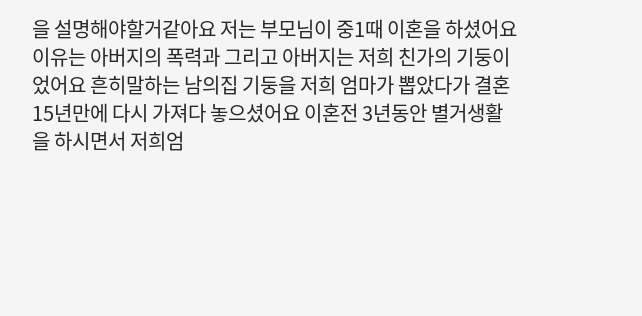을 설명해야할거같아요 저는 부모님이 중1때 이혼을 하셨어요 이유는 아버지의 폭력과 그리고 아버지는 저희 친가의 기둥이었어요 흔히말하는 남의집 기둥을 저희 엄마가 뽑았다가 결혼 15년만에 다시 가져다 놓으셨어요 이혼전 3년동안 별거생활을 하시면서 저희엄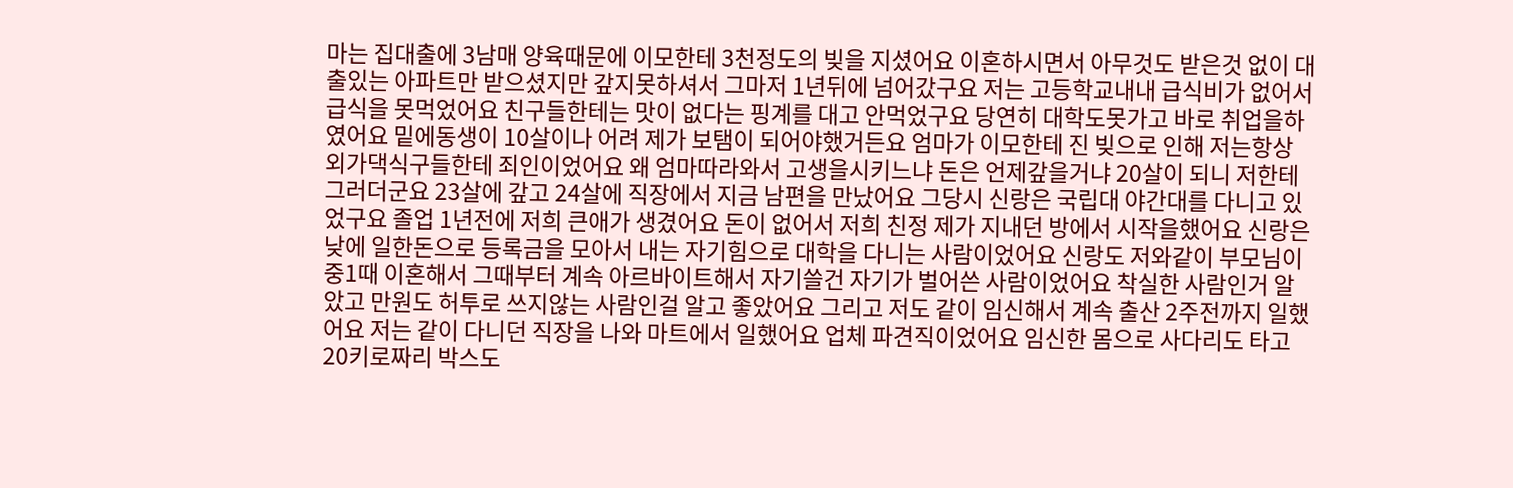마는 집대출에 3남매 양육때문에 이모한테 3천정도의 빚을 지셨어요 이혼하시면서 아무것도 받은것 없이 대출있는 아파트만 받으셨지만 갚지못하셔서 그마저 1년뒤에 넘어갔구요 저는 고등학교내내 급식비가 없어서 급식을 못먹었어요 친구들한테는 맛이 없다는 핑계를 대고 안먹었구요 당연히 대학도못가고 바로 취업을하였어요 밑에동생이 10살이나 어려 제가 보탬이 되어야했거든요 엄마가 이모한테 진 빚으로 인해 저는항상 외가댁식구들한테 죄인이었어요 왜 엄마따라와서 고생을시키느냐 돈은 언제갚을거냐 20살이 되니 저한테 그러더군요 23살에 갚고 24살에 직장에서 지금 남편을 만났어요 그당시 신랑은 국립대 야간대를 다니고 있었구요 졸업 1년전에 저희 큰애가 생겼어요 돈이 없어서 저희 친정 제가 지내던 방에서 시작을했어요 신랑은 낮에 일한돈으로 등록금을 모아서 내는 자기힘으로 대학을 다니는 사람이었어요 신랑도 저와같이 부모님이 중1때 이혼해서 그때부터 계속 아르바이트해서 자기쓸건 자기가 벌어쓴 사람이었어요 착실한 사람인거 알았고 만원도 허투로 쓰지않는 사람인걸 알고 좋았어요 그리고 저도 같이 임신해서 계속 출산 2주전까지 일했어요 저는 같이 다니던 직장을 나와 마트에서 일했어요 업체 파견직이었어요 임신한 몸으로 사다리도 타고 20키로짜리 박스도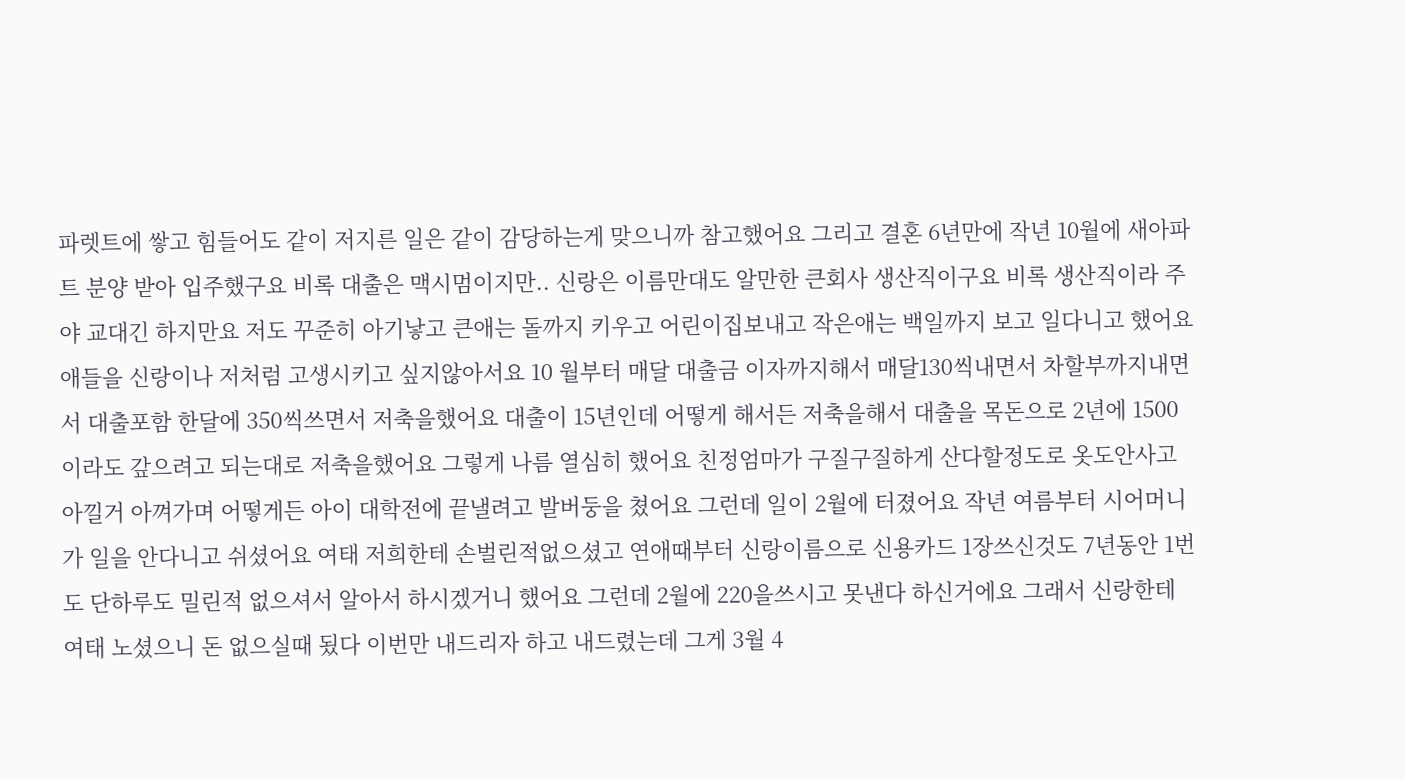파렛트에 쌓고 힘들어도 같이 저지른 일은 같이 감당하는게 맞으니까 참고했어요 그리고 결혼 6년만에 작년 10월에 새아파트 분양 받아 입주했구요 비록 대출은 맥시멈이지만.. 신랑은 이름만대도 알만한 큰회사 생산직이구요 비록 생산직이라 주야 교대긴 하지만요 저도 꾸준히 아기낳고 큰애는 돌까지 키우고 어린이집보내고 작은애는 백일까지 보고 일다니고 했어요 애들을 신랑이나 저처럼 고생시키고 싶지않아서요 10 월부터 매달 대출금 이자까지해서 매달130씩내면서 차할부까지내면서 대출포함 한달에 350씩쓰면서 저축을했어요 대출이 15년인데 어떻게 해서든 저축을해서 대출을 목돈으로 2년에 1500이라도 갚으려고 되는대로 저축을했어요 그렇게 나름 열심히 했어요 친정엄마가 구질구질하게 산다할정도로 옷도안사고 아낄거 아껴가며 어떻게든 아이 대학전에 끝낼려고 발버둥을 쳤어요 그런데 일이 2월에 터졌어요 작년 여름부터 시어머니가 일을 안다니고 쉬셨어요 여태 저희한테 손벌린적없으셨고 연애때부터 신랑이름으로 신용카드 1장쓰신것도 7년동안 1번도 단하루도 밀린적 없으셔서 알아서 하시겠거니 했어요 그런데 2월에 220을쓰시고 못낸다 하신거에요 그래서 신랑한테 여태 노셨으니 돈 없으실때 됬다 이번만 내드리자 하고 내드렸는데 그게 3월 4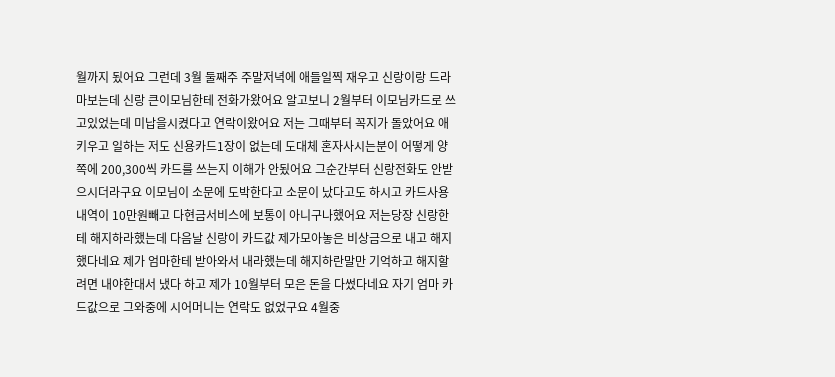월까지 됬어요 그런데 3월 둘째주 주말저녁에 애들일찍 재우고 신랑이랑 드라마보는데 신랑 큰이모님한테 전화가왔어요 알고보니 2월부터 이모님카드로 쓰고있었는데 미납을시켰다고 연락이왔어요 저는 그때부터 꼭지가 돌았어요 애키우고 일하는 저도 신용카드1장이 없는데 도대체 혼자사시는분이 어떻게 양쪽에 200,300씩 카드를 쓰는지 이해가 안됬어요 그순간부터 신랑전화도 안받으시더라구요 이모님이 소문에 도박한다고 소문이 났다고도 하시고 카드사용내역이 10만원빼고 다현금서비스에 보통이 아니구나했어요 저는당장 신랑한테 해지하라했는데 다음날 신랑이 카드값 제가모아놓은 비상금으로 내고 해지했다네요 제가 엄마한테 받아와서 내라했는데 해지하란말만 기억하고 해지할려면 내야한대서 냈다 하고 제가 10월부터 모은 돈을 다썼다네요 자기 엄마 카드값으로 그와중에 시어머니는 연락도 없었구요 4월중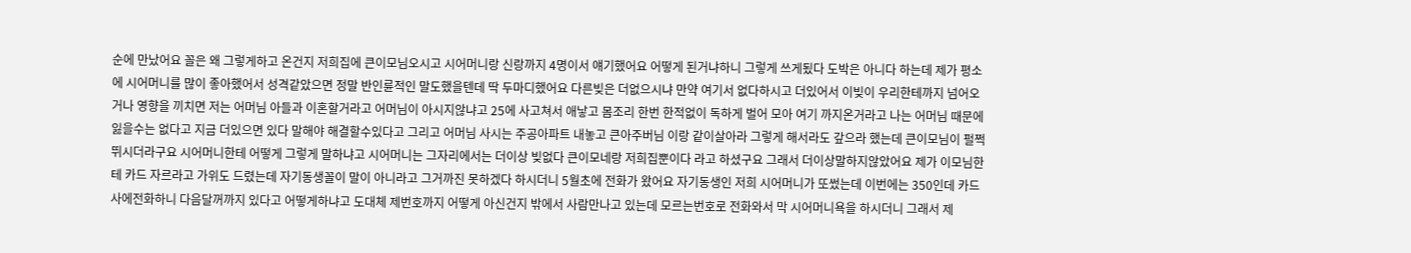순에 만났어요 꼴은 왜 그렇게하고 온건지 저희집에 큰이모님오시고 시어머니랑 신랑까지 4명이서 얘기했어요 어떻게 된거냐하니 그렇게 쓰게됬다 도박은 아니다 하는데 제가 평소에 시어머니를 많이 좋아했어서 성격같았으면 정말 반인륜적인 말도했을텐데 딱 두마디했어요 다른빚은 더없으시냐 만약 여기서 없다하시고 더있어서 이빚이 우리한테까지 넘어오거나 영향을 끼치면 저는 어머님 아들과 이혼할거라고 어머님이 아시지않냐고 25에 사고쳐서 애낳고 몸조리 한번 한적없이 독하게 벌어 모아 여기 까지온거라고 나는 어머님 때문에 잃을수는 없다고 지금 더있으면 있다 말해야 해결할수있다고 그리고 어머님 사시는 주공아파트 내놓고 큰아주버님 이랑 같이살아라 그렇게 해서라도 갚으라 했는데 큰이모님이 펄쩍 뛰시더라구요 시어머니한테 어떻게 그렇게 말하냐고 시어머니는 그자리에서는 더이상 빚없다 큰이모네랑 저희집뿐이다 라고 하셨구요 그래서 더이상말하지않았어요 제가 이모님한테 카드 자르라고 가위도 드렸는데 자기동생꼴이 말이 아니라고 그거까진 못하겠다 하시더니 5월초에 전화가 왔어요 자기동생인 저희 시어머니가 또썼는데 이번에는 350인데 카드사에전화하니 다음달꺼까지 있다고 어떻게하냐고 도대체 제번호까지 어떻게 아신건지 밖에서 사람만나고 있는데 모르는번호로 전화와서 막 시어머니욕을 하시더니 그래서 제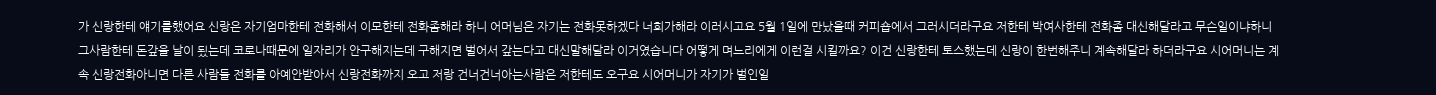가 신랑한테 얘기를했어요 신랑은 자기엄마한테 전화해서 이모한테 전화좀해라 하니 어머님은 자기는 전화못하겠다 너희가해라 이러시고요 5월 1일에 만났을때 커피숍에서 그러시더라구요 저한테 박여사한테 전화좀 대신해달라고 무슨일이냐하니 그사람한테 돈갚을 날이 됬는데 코로나때문에 일자리가 안구해지는데 구해지면 벌어서 갚는다고 대신말해달라 이거였습니다 어떻게 며느리에게 이런걸 시킬까요? 이건 신랑한테 토스했는데 신랑이 한번해주니 계속해달라 하더라구요 시어머니는 계속 신랑전화아니면 다른 사람들 전화를 아예안받아서 신랑전화까지 오고 저랑 건너건너아는사람은 저한테도 오구요 시어머니가 자기가 벌인일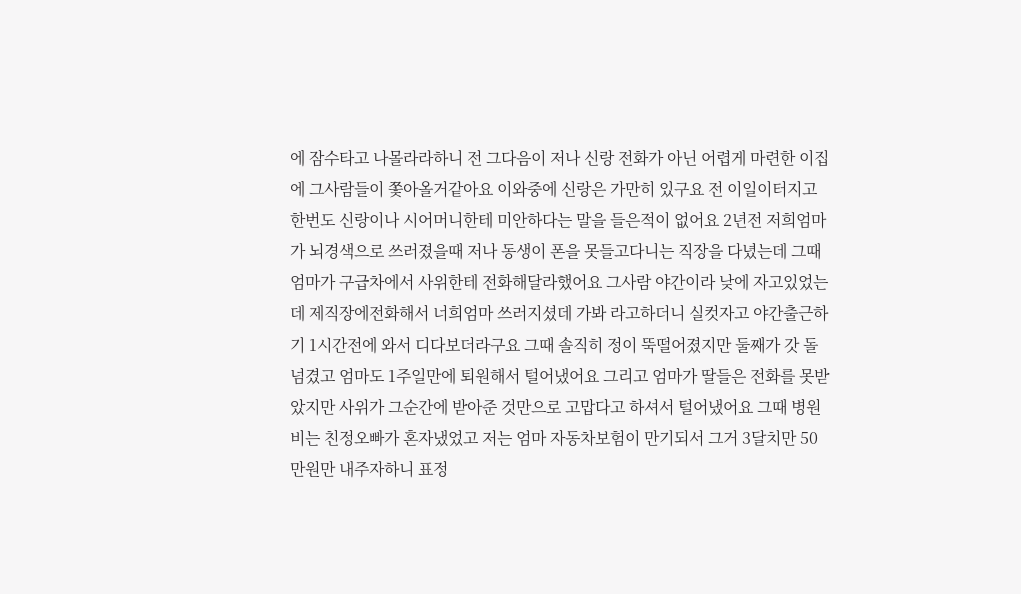에 잠수타고 나몰라라하니 전 그다음이 저나 신랑 전화가 아닌 어렵게 마련한 이집에 그사람들이 쫓아올거같아요 이와중에 신랑은 가만히 있구요 전 이일이터지고 한번도 신랑이나 시어머니한테 미안하다는 말을 들은적이 없어요 2년전 저희엄마가 뇌경색으로 쓰러졌을때 저나 동생이 폰을 못들고다니는 직장을 다녔는데 그때 엄마가 구급차에서 사위한테 전화해달라했어요 그사람 야간이라 낮에 자고있었는데 제직장에전화해서 너희엄마 쓰러지셨데 가봐 라고하더니 실컷자고 야간출근하기 1시간전에 와서 디다보더라구요 그때 솔직히 정이 뚝떨어졌지만 둘째가 갓 돌넘겼고 엄마도 1주일만에 퇴원해서 털어냈어요 그리고 엄마가 딸들은 전화를 못받았지만 사위가 그순간에 받아준 것만으로 고맙다고 하셔서 털어냈어요 그때 병원비는 친정오빠가 혼자냈었고 저는 엄마 자동차보험이 만기되서 그거 3달치만 50만원만 내주자하니 표정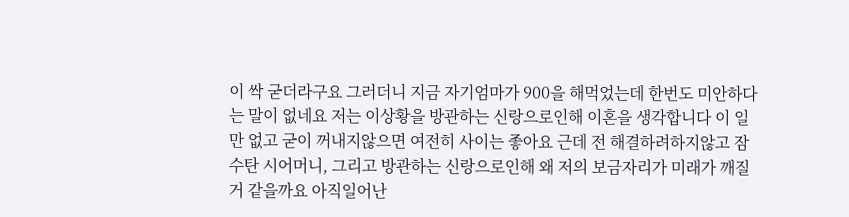이 싹 굳더라구요 그러더니 지금 자기엄마가 900을 해먹었는데 한번도 미안하다는 말이 없네요 저는 이상황을 방관하는 신랑으로인해 이혼을 생각합니다 이 일만 없고 굳이 꺼내지않으면 여전히 사이는 좋아요 근데 전 해결하려하지않고 잠수탄 시어머니, 그리고 방관하는 신랑으로인해 왜 저의 보금자리가 미래가 깨질거 같을까요 아직일어난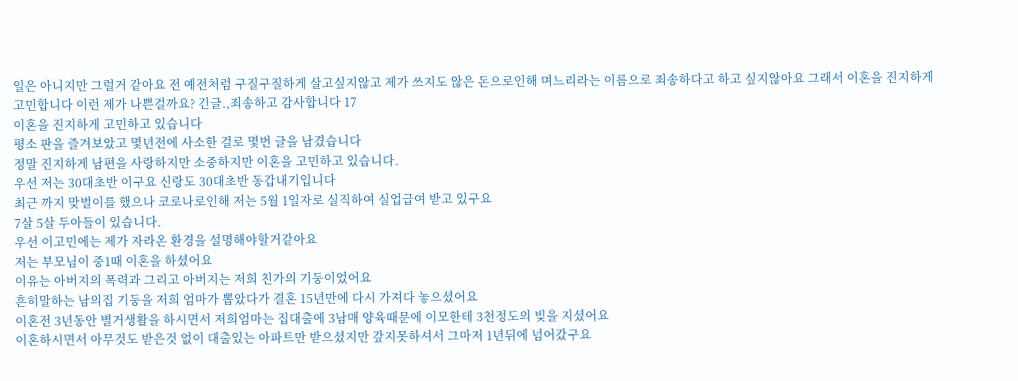일은 아니지만 그럴거 같아요 전 예전처럼 구질구질하게 살고싶지않고 제가 쓰지도 않은 돈으로인해 며느리라는 이름으로 죄송하다고 하고 싶지않아요 그래서 이혼을 진지하게 고민합니다 이런 제가 나쁜걸까요? 긴글.,죄송하고 감사합니다 17
이혼을 진지하게 고민하고 있습니다
평소 판을 즐겨보았고 몇년전에 사소한 걸로 몇번 글을 남겼습니다
정말 진지하게 남편을 사랑하지만 소중하지만 이혼을 고민하고 있습니다.
우선 저는 30대초반 이구요 신랑도 30대초반 동갑내기입니다
최근 까지 맞벌이를 했으나 코로나로인해 저는 5월 1일자로 실직하여 실업급여 받고 있구요
7살 5살 두아들이 있습니다.
우선 이고민에는 제가 자라온 환경을 설명해야할거같아요
저는 부모님이 중1때 이혼을 하셨어요
이유는 아버지의 폭력과 그리고 아버지는 저희 친가의 기둥이었어요
흔히말하는 남의집 기둥을 저희 엄마가 뽑았다가 결혼 15년만에 다시 가져다 놓으셨어요
이혼전 3년동안 별거생활을 하시면서 저희엄마는 집대출에 3남매 양육때문에 이모한테 3천정도의 빚을 지셨어요
이혼하시면서 아무것도 받은것 없이 대출있는 아파트만 받으셨지만 갚지못하셔서 그마저 1년뒤에 넘어갔구요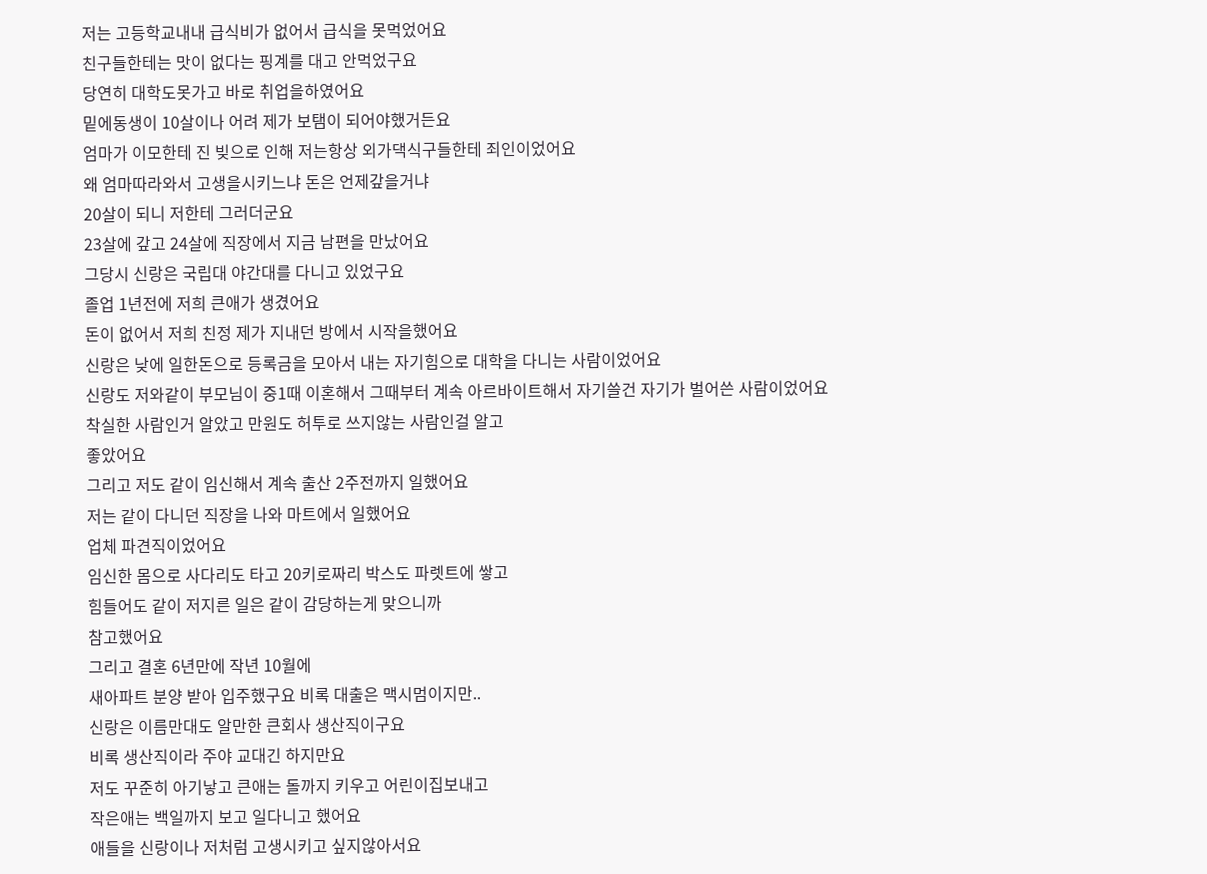저는 고등학교내내 급식비가 없어서 급식을 못먹었어요
친구들한테는 맛이 없다는 핑계를 대고 안먹었구요
당연히 대학도못가고 바로 취업을하였어요
밑에동생이 10살이나 어려 제가 보탬이 되어야했거든요
엄마가 이모한테 진 빚으로 인해 저는항상 외가댁식구들한테 죄인이었어요
왜 엄마따라와서 고생을시키느냐 돈은 언제갚을거냐
20살이 되니 저한테 그러더군요
23살에 갚고 24살에 직장에서 지금 남편을 만났어요
그당시 신랑은 국립대 야간대를 다니고 있었구요
졸업 1년전에 저희 큰애가 생겼어요
돈이 없어서 저희 친정 제가 지내던 방에서 시작을했어요
신랑은 낮에 일한돈으로 등록금을 모아서 내는 자기힘으로 대학을 다니는 사람이었어요
신랑도 저와같이 부모님이 중1때 이혼해서 그때부터 계속 아르바이트해서 자기쓸건 자기가 벌어쓴 사람이었어요
착실한 사람인거 알았고 만원도 허투로 쓰지않는 사람인걸 알고
좋았어요
그리고 저도 같이 임신해서 계속 출산 2주전까지 일했어요
저는 같이 다니던 직장을 나와 마트에서 일했어요
업체 파견직이었어요
임신한 몸으로 사다리도 타고 20키로짜리 박스도 파렛트에 쌓고
힘들어도 같이 저지른 일은 같이 감당하는게 맞으니까
참고했어요
그리고 결혼 6년만에 작년 10월에
새아파트 분양 받아 입주했구요 비록 대출은 맥시멈이지만..
신랑은 이름만대도 알만한 큰회사 생산직이구요
비록 생산직이라 주야 교대긴 하지만요
저도 꾸준히 아기낳고 큰애는 돌까지 키우고 어린이집보내고
작은애는 백일까지 보고 일다니고 했어요
애들을 신랑이나 저처럼 고생시키고 싶지않아서요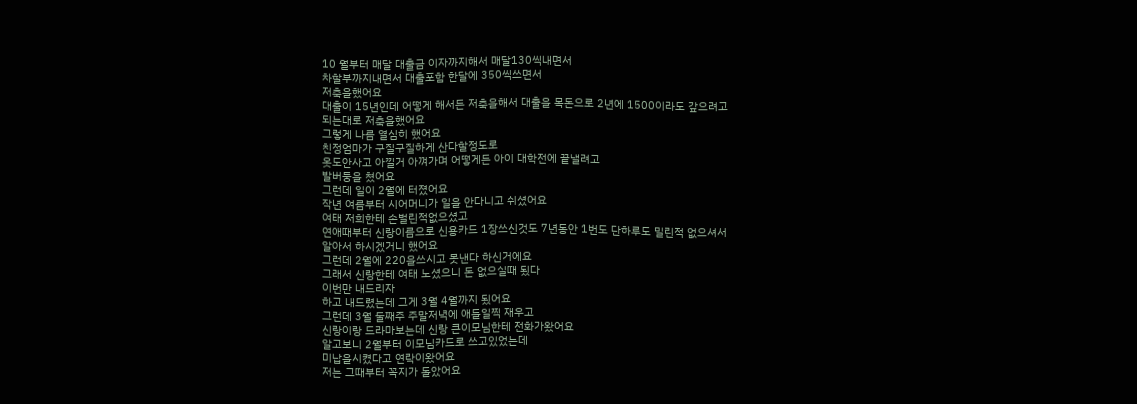10 월부터 매달 대출금 이자까지해서 매달130씩내면서
차할부까지내면서 대출포함 한달에 350씩쓰면서
저축을했어요
대출이 15년인데 어떻게 해서든 저축을해서 대출을 목돈으로 2년에 1500이라도 갚으려고
되는대로 저축을했어요
그렇게 나름 열심히 했어요
친정엄마가 구질구질하게 산다할정도로
옷도안사고 아낄거 아껴가며 어떻게든 아이 대학전에 끝낼려고
발버둥을 쳤어요
그런데 일이 2월에 터졌어요
작년 여름부터 시어머니가 일을 안다니고 쉬셨어요
여태 저희한테 손벌린적없으셨고
연애때부터 신랑이름으로 신용카드 1장쓰신것도 7년동안 1번도 단하루도 밀린적 없으셔서
알아서 하시겠거니 했어요
그런데 2월에 220을쓰시고 못낸다 하신거에요
그래서 신랑한테 여태 노셨으니 돈 없으실때 됬다
이번만 내드리자
하고 내드렸는데 그게 3월 4월까지 됬어요
그런데 3월 둘째주 주말저녁에 애들일찍 재우고
신랑이랑 드라마보는데 신랑 큰이모님한테 전화가왔어요
알고보니 2월부터 이모님카드로 쓰고있었는데
미납을시켰다고 연락이왔어요
저는 그때부터 꼭지가 돌았어요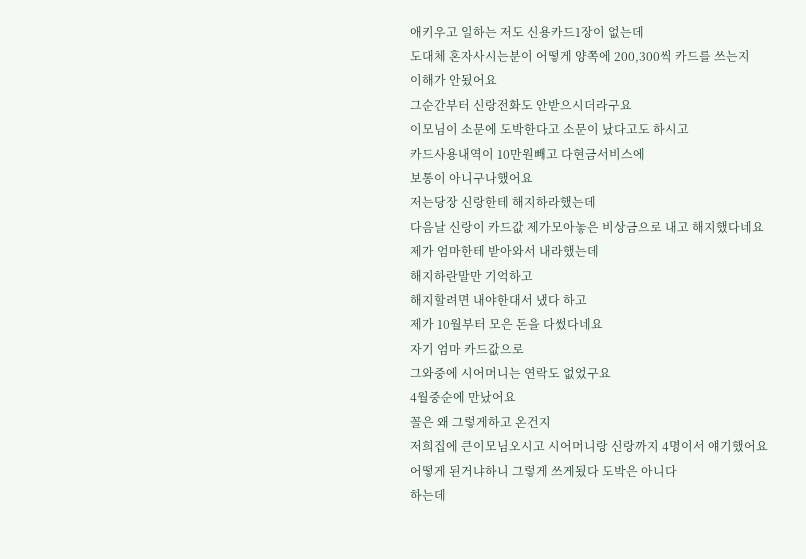애키우고 일하는 저도 신용카드1장이 없는데
도대체 혼자사시는분이 어떻게 양쪽에 200,300씩 카드를 쓰는지
이해가 안됬어요
그순간부터 신랑전화도 안받으시더라구요
이모님이 소문에 도박한다고 소문이 났다고도 하시고
카드사용내역이 10만원빼고 다현금서비스에
보통이 아니구나했어요
저는당장 신랑한테 해지하라했는데
다음날 신랑이 카드값 제가모아놓은 비상금으로 내고 해지했다네요
제가 엄마한테 받아와서 내라했는데
해지하란말만 기억하고
해지할려면 내야한대서 냈다 하고
제가 10월부터 모은 돈을 다썼다네요
자기 엄마 카드값으로
그와중에 시어머니는 연락도 없었구요
4월중순에 만났어요
꼴은 왜 그렇게하고 온건지
저희집에 큰이모님오시고 시어머니랑 신랑까지 4명이서 얘기했어요
어떻게 된거냐하니 그렇게 쓰게됬다 도박은 아니다
하는데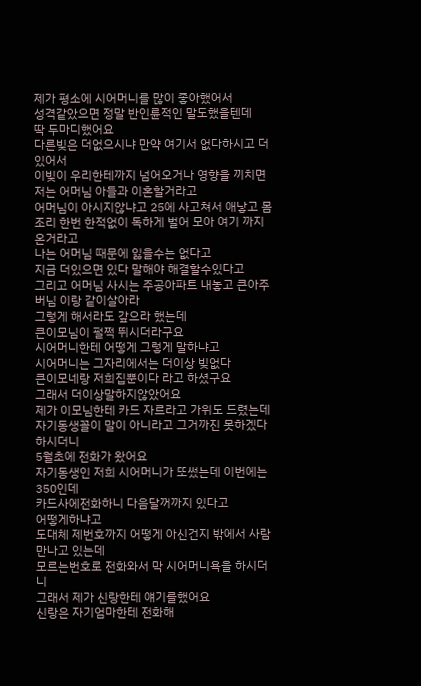제가 평소에 시어머니를 많이 좋아했어서
성격같았으면 정말 반인륜적인 말도했을텐데
딱 두마디했어요
다른빚은 더없으시냐 만약 여기서 없다하시고 더있어서
이빚이 우리한테까지 넘어오거나 영향을 끼치면
저는 어머님 아들과 이혼할거라고
어머님이 아시지않냐고 25에 사고쳐서 애낳고 몸조리 한번 한적없이 독하게 벌어 모아 여기 까지온거라고
나는 어머님 때문에 잃을수는 없다고
지금 더있으면 있다 말해야 해결할수있다고
그리고 어머님 사시는 주공아파트 내놓고 큰아주버님 이랑 같이살아라
그렇게 해서라도 갚으라 했는데
큰이모님이 펄쩍 뛰시더라구요
시어머니한테 어떻게 그렇게 말하냐고
시어머니는 그자리에서는 더이상 빚없다
큰이모네랑 저희집뿐이다 라고 하셨구요
그래서 더이상말하지않았어요
제가 이모님한테 카드 자르라고 가위도 드렸는데
자기동생꼴이 말이 아니라고 그거까진 못하겠다
하시더니
5월초에 전화가 왔어요
자기동생인 저희 시어머니가 또썼는데 이번에는 350인데
카드사에전화하니 다음달꺼까지 있다고
어떻게하냐고
도대체 제번호까지 어떻게 아신건지 밖에서 사람만나고 있는데
모르는번호로 전화와서 막 시어머니욕을 하시더니
그래서 제가 신랑한테 얘기를했어요
신랑은 자기엄마한테 전화해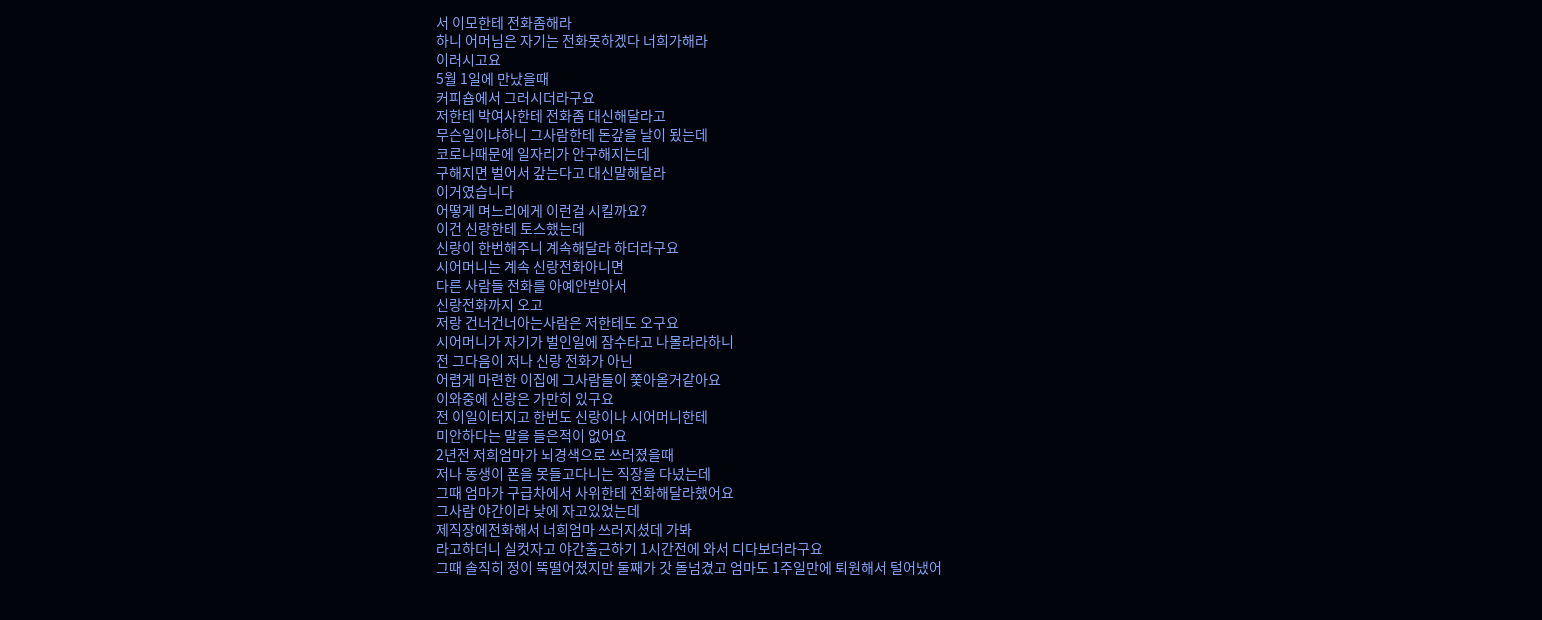서 이모한테 전화좀해라
하니 어머님은 자기는 전화못하겠다 너희가해라
이러시고요
5월 1일에 만났을때
커피숍에서 그러시더라구요
저한테 박여사한테 전화좀 대신해달라고
무슨일이냐하니 그사람한테 돈갚을 날이 됬는데
코로나때문에 일자리가 안구해지는데
구해지면 벌어서 갚는다고 대신말해달라
이거였습니다
어떻게 며느리에게 이런걸 시킬까요?
이건 신랑한테 토스했는데
신랑이 한번해주니 계속해달라 하더라구요
시어머니는 계속 신랑전화아니면
다른 사람들 전화를 아예안받아서
신랑전화까지 오고
저랑 건너건너아는사람은 저한테도 오구요
시어머니가 자기가 벌인일에 잠수타고 나몰라라하니
전 그다음이 저나 신랑 전화가 아닌
어렵게 마련한 이집에 그사람들이 쫓아올거같아요
이와중에 신랑은 가만히 있구요
전 이일이터지고 한번도 신랑이나 시어머니한테
미안하다는 말을 들은적이 없어요
2년전 저희엄마가 뇌경색으로 쓰러졌을때
저나 동생이 폰을 못들고다니는 직장을 다녔는데
그때 엄마가 구급차에서 사위한테 전화해달라했어요
그사람 야간이라 낮에 자고있었는데
제직장에전화해서 너희엄마 쓰러지셨데 가봐
라고하더니 실컷자고 야간출근하기 1시간전에 와서 디다보더라구요
그때 솔직히 정이 뚝떨어졌지만 둘째가 갓 돌넘겼고 엄마도 1주일만에 퇴원해서 털어냈어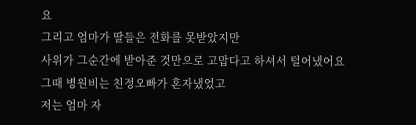요
그리고 엄마가 딸들은 전화를 못받았지만
사위가 그순간에 받아준 것만으로 고맙다고 하셔서 털어냈어요
그때 병원비는 친정오빠가 혼자냈었고
저는 엄마 자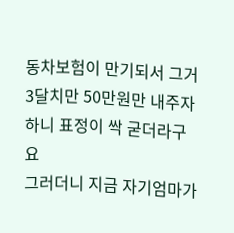동차보험이 만기되서 그거 3달치만 50만원만 내주자하니 표정이 싹 굳더라구요
그러더니 지금 자기엄마가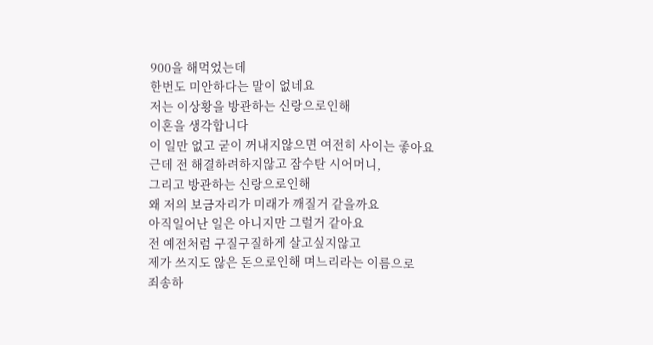900을 해먹었는데
한번도 미안하다는 말이 없네요
저는 이상황을 방관하는 신랑으로인해
이혼을 생각합니다
이 일만 없고 굳이 꺼내지않으면 여전히 사이는 좋아요
근데 전 해결하려하지않고 잠수탄 시어머니,
그리고 방관하는 신랑으로인해
왜 저의 보금자리가 미래가 깨질거 같을까요
아직일어난 일은 아니지만 그럴거 같아요
전 예전처럼 구질구질하게 살고싶지않고
제가 쓰지도 않은 돈으로인해 며느리라는 이름으로
죄송하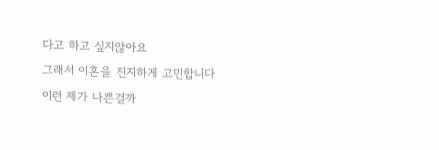다고 하고 싶지않아요
그래서 이혼을 진지하게 고민합니다
이런 제가 나쁜걸까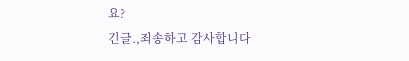요?
긴글.,죄송하고 감사합니다